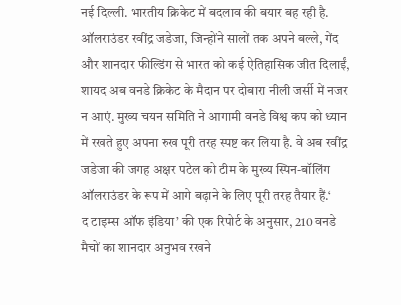नई दिल्ली. भारतीय क्रिकेट में बदलाव की बयार बह रही है. ऑलराउंडर रवींद्र जडेजा, जिन्होंने सालों तक अपने बल्ले, गेंद और शानदार फील्डिंग से भारत को कई ऐतिहासिक जीत दिलाईं, शायद अब वनडे क्रिकेट के मैदान पर दोबारा नीली जर्सी में नजर न आएं. मुख्य चयन समिति ने आगामी वनडे विश्व कप को ध्यान में रखते हुए अपना रुख पूरी तरह स्पष्ट कर लिया है. वे अब रवींद्र जडेजा की जगह अक्षर पटेल को टीम के मुख्य स्पिन-बॉलिंग ऑलराउंडर के रूप में आगे बढ़ाने के लिए पूरी तरह तैयार हैं.‘
द टाइम्स ऑफ इंडिया’ की एक रिपोर्ट के अनुसार, 210 वनडे मैचों का शानदार अनुभव रखने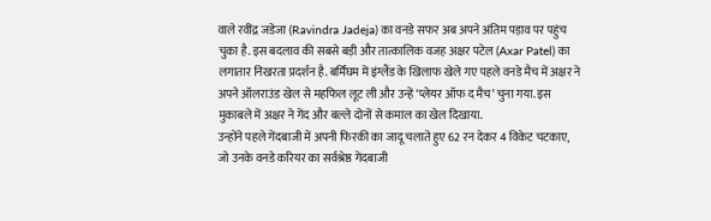वाले रवींद्र जडेजा (Ravindra Jadeja) का वनडे सफर अब अपने अंतिम पड़ाव पर पहुंच चुका है. इस बदलाव की सबसे बड़ी और तात्कालिक वजह अक्षर पटेल (Axar Patel) का लगातार निखरता प्रदर्शन है. बर्मिंघम में इंग्लैंड के खिलाफ खेले गए पहले वनडे मैच में अक्षर ने अपने ऑलराउंड खेल से महफिल लूट ली और उन्हें ‘प्लेयर ऑफ द मैच’ चुना गया. इस मुकाबले में अक्षर ने गेंद और बल्ले दोनों से कमाल का खेल दिखाया.
उन्होंने पहले गेंदबाजी में अपनी फिरकी का जादू चलाते हुए 62 रन देकर 4 विकेट चटकाए, जो उनके वनडे करियर का सर्वश्रेष्ठ गेंदबाजी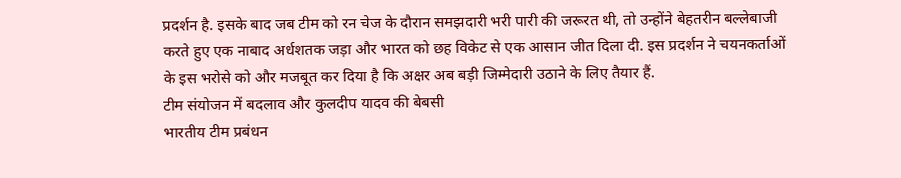प्रदर्शन है. इसके बाद जब टीम को रन चेज के दौरान समझदारी भरी पारी की जरूरत थी, तो उन्होंने बेहतरीन बल्लेबाजी करते हुए एक नाबाद अर्धशतक जड़ा और भारत को छह विकेट से एक आसान जीत दिला दी. इस प्रदर्शन ने चयनकर्ताओं के इस भरोसे को और मजबूत कर दिया है कि अक्षर अब बड़ी जिम्मेदारी उठाने के लिए तैयार हैं.
टीम संयोजन में बदलाव और कुलदीप यादव की बेबसी
भारतीय टीम प्रबंधन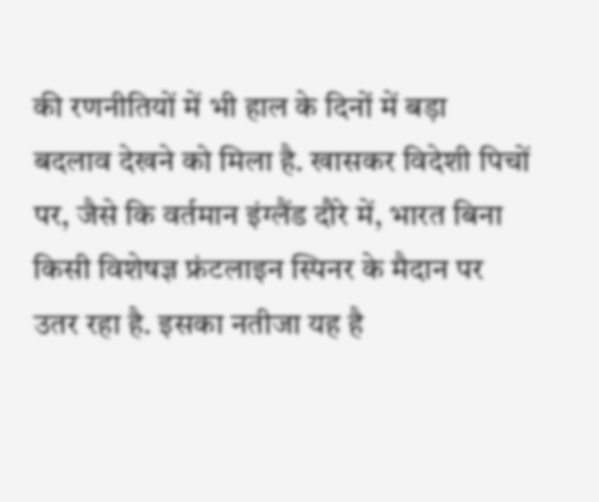की रणनीतियों में भी हाल के दिनों में बड़ा बदलाव देखने को मिला है. खासकर विदेशी पिचों पर, जैसे कि वर्तमान इंग्लैंड दौरे में, भारत बिना किसी विशेषज्ञ फ्रंटलाइन स्पिनर के मैदान पर उतर रहा है. इसका नतीजा यह है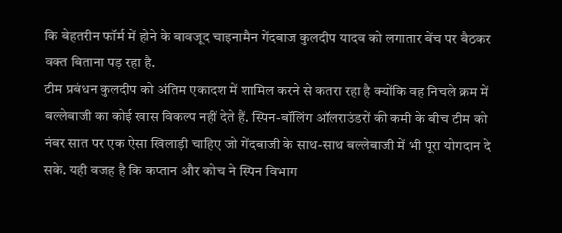कि बेहतरीन फॉर्म में होने के बावजूद चाइनामैन गेंदबाज कुलदीप यादव को लगातार बेंच पर बैठकर वक्त बिताना पड़ रहा है.
टीम प्रबंधन कुलदीप को अंतिम एकादश में शामिल करने से कतरा रहा है क्योंकि वह निचले क्रम में बल्लेबाजी का कोई खास विकल्प नहीं देते हैं. स्पिन-बॉलिंग ऑलराउंडरों की कमी के बीच टीम को नंबर सात पर एक ऐसा खिलाड़ी चाहिए जो गेंदबाजी के साथ-साथ बल्लेबाजी में भी पूरा योगदान दे सके. यही वजह है कि कप्तान और कोच ने स्पिन विभाग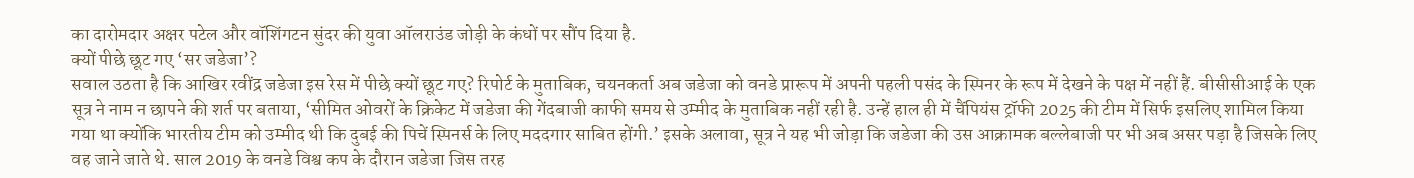का दारोमदार अक्षर पटेल और वॉशिंगटन सुंदर की युवा ऑलराउंड जोड़ी के कंधों पर सौंप दिया है.
क्यों पीछे छूट गए ‘सर जडेजा’?
सवाल उठता है कि आखिर रवींद्र जडेजा इस रेस में पीछे क्यों छूट गए? रिपोर्ट के मुताबिक, चयनकर्ता अब जडेजा को वनडे प्रारूप में अपनी पहली पसंद के स्पिनर के रूप में देखने के पक्ष में नहीं हैं. बीसीसीआई के एक सूत्र ने नाम न छापने की शर्त पर बताया, ‘सीमित ओवरों के क्रिकेट में जडेजा की गेंदबाजी काफी समय से उम्मीद के मुताबिक नहीं रही है. उन्हें हाल ही में चैंपियंस ट्रॉफी 2025 की टीम में सिर्फ इसलिए शामिल किया गया था क्योंकि भारतीय टीम को उम्मीद थी कि दुबई की पिचें स्पिनर्स के लिए मददगार साबित होंगी.’ इसके अलावा, सूत्र ने यह भी जोड़ा कि जडेजा की उस आक्रामक बल्लेबाजी पर भी अब असर पड़ा है जिसके लिए वह जाने जाते थे. साल 2019 के वनडे विश्व कप के दौरान जडेजा जिस तरह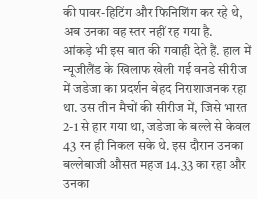की पावर-हिटिंग और फिनिशिंग कर रहे थे, अब उनका वह स्तर नहीं रह गया है.
आंकड़े भी इस बात की गवाही देते हैं. हाल में न्यूजीलैंड के खिलाफ खेली गई वनडे सीरीज में जडेजा का प्रदर्शन बेहद निराशाजनक रहा था. उस तीन मैचों की सीरीज में, जिसे भारत 2-1 से हार गया था, जडेजा के बल्ले से केवल 43 रन ही निकल सके थे. इस दौरान उनका बल्लेबाजी औसत महज 14.33 का रहा और उनका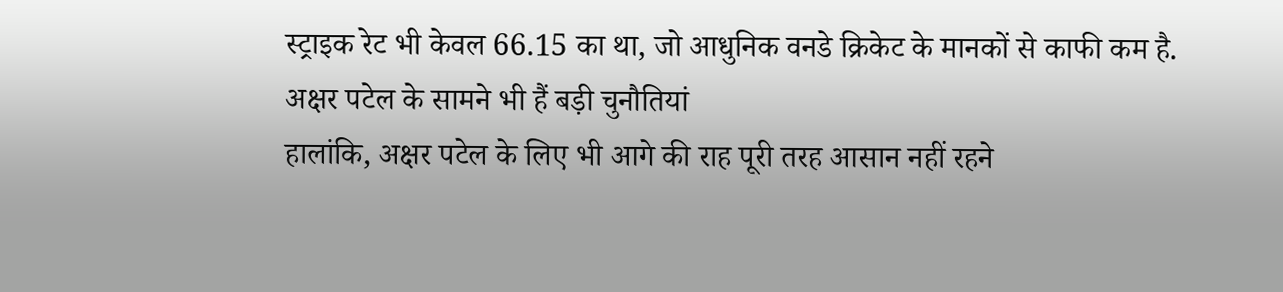स्ट्राइक रेट भी केवल 66.15 का था, जो आधुनिक वनडे क्रिकेट के मानकों से काफी कम है.
अक्षर पटेल के सामने भी हैं बड़ी चुनौतियां
हालांकि, अक्षर पटेल के लिए भी आगे की राह पूरी तरह आसान नहीं रहने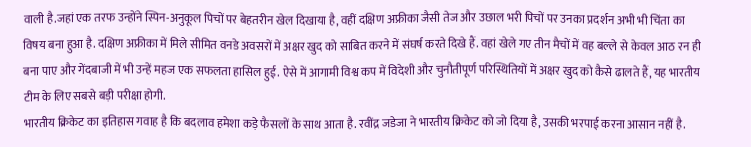वाली है.जहां एक तरफ उन्होंने स्पिन-अनुकूल पिचों पर बेहतरीन खेल दिखाया है, वहीं दक्षिण अफ्रीका जैसी तेज और उछाल भरी पिचों पर उनका प्रदर्शन अभी भी चिंता का विषय बना हुआ है. दक्षिण अफ्रीका में मिले सीमित वनडे अवसरों में अक्षर खुद को साबित करने में संघर्ष करते दिखे हैं. वहां खेले गए तीन मैचों में वह बल्ले से केवल आठ रन ही बना पाए और गेंदबाजी में भी उन्हें महज एक सफलता हासिल हुई. ऐसे में आगामी विश्व कप में विदेशी और चुनौतीपूर्ण परिस्थितियों में अक्षर खुद को कैसे ढालते हैं, यह भारतीय टीम के लिए सबसे बड़ी परीक्षा होगी.
भारतीय क्रिकेट का इतिहास गवाह है कि बदलाव हमेशा कड़े फैसलों के साथ आता है. रवींद्र जडेजा ने भारतीय क्रिकेट को जो दिया है, उसकी भरपाई करना आसान नहीं है.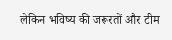लेकिन भविष्य की जरूरतों और टीम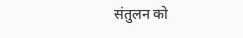संतुलन को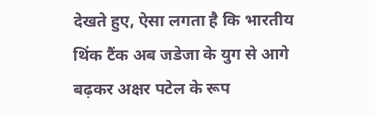देखते हुए, ऐसा लगता है कि भारतीय थिंक टैंक अब जडेजा के युग से आगे बढ़कर अक्षर पटेल के रूप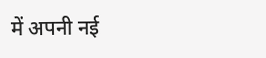में अपनी नई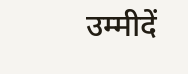उम्मीदें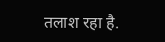तलाश रहा है.